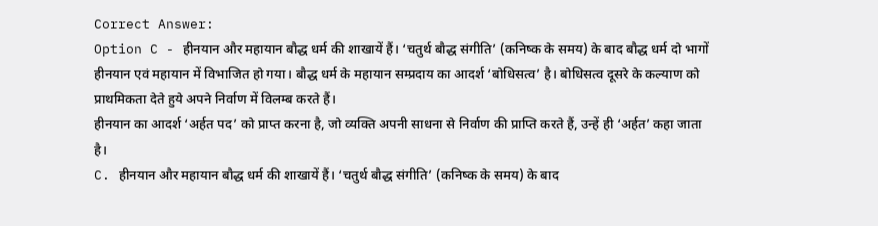Correct Answer:
Option C - हीनयान और महायान बौद्ध धर्म की शाखायें हैं। ‘चतुर्थ बौद्ध संगीति’ (कनिष्क के समय) के बाद बौद्ध धर्म दो भागों हीनयान एवं महायान में विभाजित हो गया। बौद्ध धर्म के महायान सम्प्रदाय का आदर्श ‘बोधिसत्व’ है। बोधिसत्व दूसरे के कल्याण को प्राथमिकता देते हुये अपने निर्वाण में विलम्ब करते हैं।
हीनयान का आदर्श ‘अर्हत पद’ को प्राप्त करना है, जो व्यक्ति अपनी साधना से निर्वाण की प्राप्ति करते हैं, उन्हें ही ‘अर्हत’ कहा जाता है।
C. हीनयान और महायान बौद्ध धर्म की शाखायें हैं। ‘चतुर्थ बौद्ध संगीति’ (कनिष्क के समय) के बाद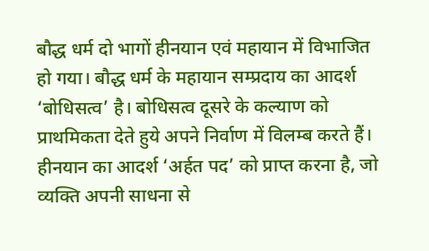बौद्ध धर्म दो भागों हीनयान एवं महायान में विभाजित हो गया। बौद्ध धर्म के महायान सम्प्रदाय का आदर्श ‘बोधिसत्व’ है। बोधिसत्व दूसरे के कल्याण को प्राथमिकता देते हुये अपने निर्वाण में विलम्ब करते हैं।
हीनयान का आदर्श ‘अर्हत पद’ को प्राप्त करना है, जो व्यक्ति अपनी साधना से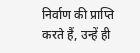निर्वाण की प्राप्ति करते हैं, उन्हें ही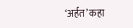‘अर्हत’ कहा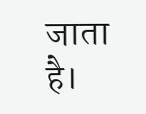जाता है।